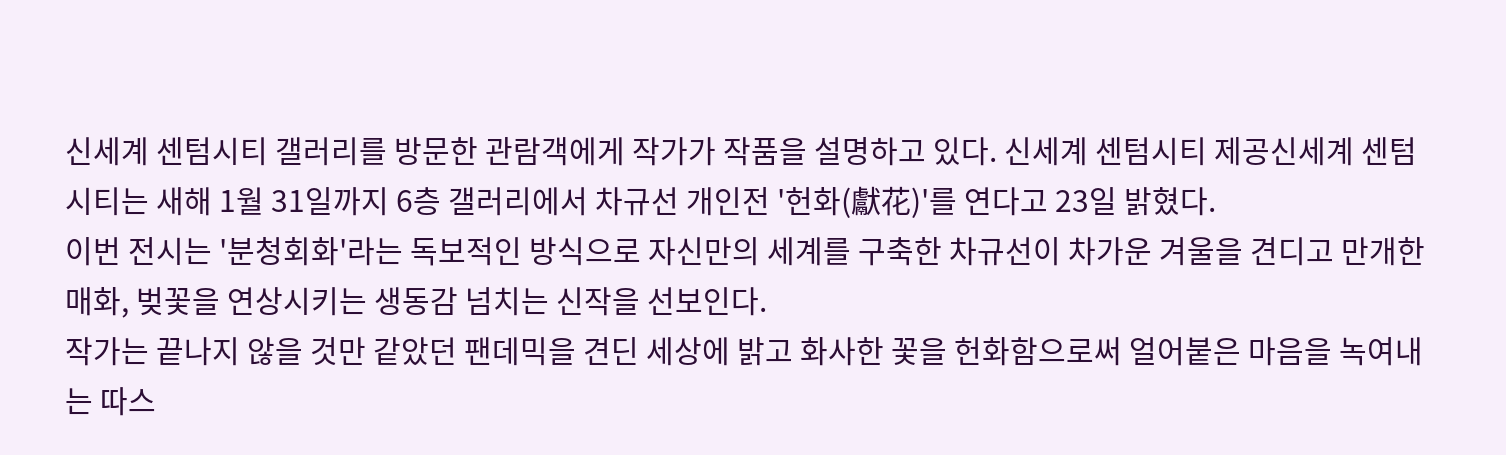신세계 센텀시티 갤러리를 방문한 관람객에게 작가가 작품을 설명하고 있다. 신세계 센텀시티 제공신세계 센텀시티는 새해 1월 31일까지 6층 갤러리에서 차규선 개인전 '헌화(獻花)'를 연다고 23일 밝혔다.
이번 전시는 '분청회화'라는 독보적인 방식으로 자신만의 세계를 구축한 차규선이 차가운 겨울을 견디고 만개한 매화, 벚꽃을 연상시키는 생동감 넘치는 신작을 선보인다.
작가는 끝나지 않을 것만 같았던 팬데믹을 견딘 세상에 밝고 화사한 꽃을 헌화함으로써 얼어붙은 마음을 녹여내는 따스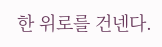한 위로를 건넨다.